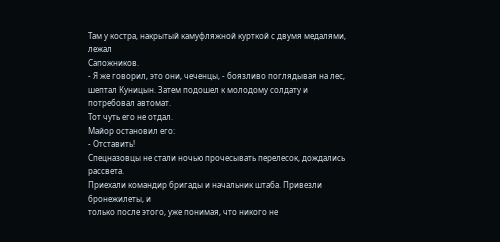Там у костра, накрытый камуфляжной курткой с двумя медалями, лежал
Сапожников.
- Я же говорил, это они, чеченцы, - боязливо поглядывая на лес,
шептал Куницын. Затем подошел к молодому солдату и потребовал автомат.
Тот чуть его не отдал.
Майор остановил его:
- Отставить!
Спецназовцы не стали ночью прочесывать перелесок, дождались рассвета.
Приехали командир бригады и начальник штаба. Привезли бронежилеты, и
только после этого, уже понимая, что никого не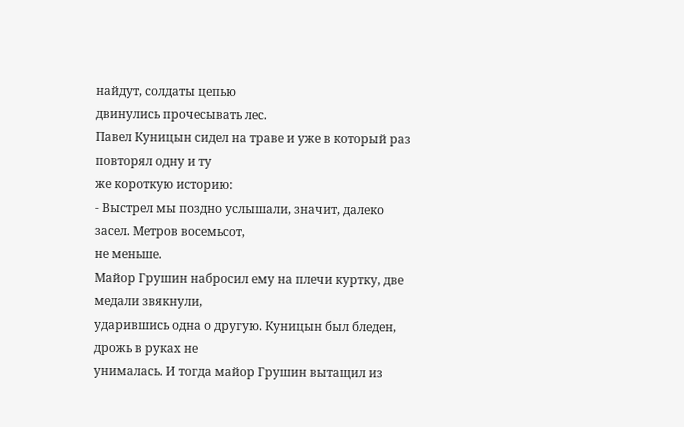найдут, солдаты цепью
двинулись прочесывать лес.
Павел Куницын сидел на траве и уже в который раз повторял одну и ту
же короткую историю:
- Выстрел мы поздно услышали, значит, далеко засел. Метров восемьсот,
не меньше.
Майор Грушин набросил ему на плечи куртку, две медали звякнули,
ударившись одна о другую. Куницын был бледен, дрожь в руках не
унималась. И тогда майор Грушин вытащил из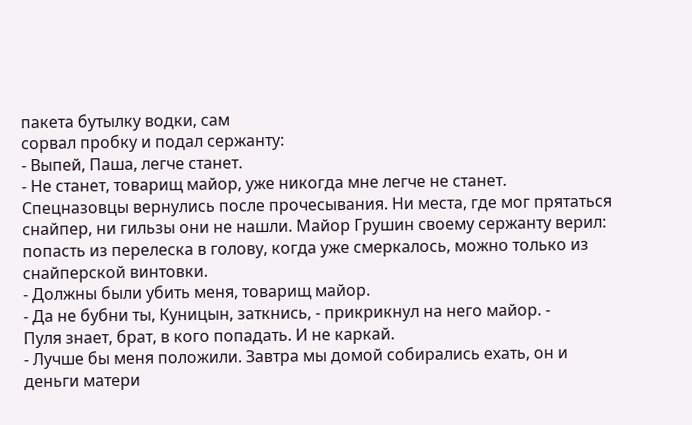пакета бутылку водки, сам
сорвал пробку и подал сержанту:
- Выпей, Паша, легче станет.
- Не станет, товарищ майор, уже никогда мне легче не станет.
Спецназовцы вернулись после прочесывания. Ни места, где мог прятаться
снайпер, ни гильзы они не нашли. Майор Грушин своему сержанту верил:
попасть из перелеска в голову, когда уже смеркалось, можно только из
снайперской винтовки.
- Должны были убить меня, товарищ майор.
- Да не бубни ты, Куницын, заткнись, - прикрикнул на него майор. -
Пуля знает, брат, в кого попадать. И не каркай.
- Лучше бы меня положили. Завтра мы домой собирались ехать, он и
деньги матери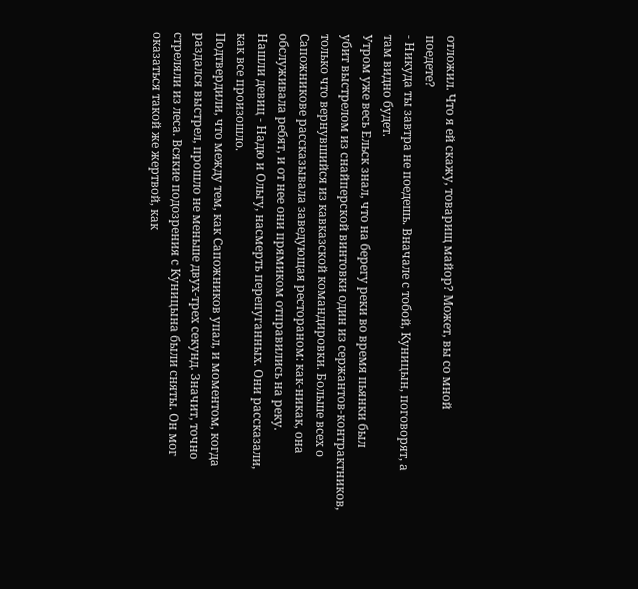отложил. Что я ей скажу, товарищ майор? Может, вы со мной
поедете?
- Никуда ты завтра не поедешь. Вначале с тобой, Куницын, поговорят, а
там видно будет.
Утром уже весь Ельск знал, что на берегу реки во время пьянки был
убит выстрелом из снайперской винтовки один из сержантов-контрактников,
только что вернувшийся из кавказской командировки. Больше всех о
Сапожникове рассказывала заведующая рестораном: как-никак, она
обслуживала ребят, и от нее они прямиком отправились на реку.
Нашли девиц - Надю и Ольгу, насмерть перепуганных. Они рассказали,
как все произошло.
Подтвердили, что между тем, как Сапожников упал, и моментом, когда
раздался выстрел, прошло не меньше двух-трех секунд. Значит, точно
стреляли из леса. Всякие подозрения с Куницына были сняты. Он мог
оказаться такой же жертвой, как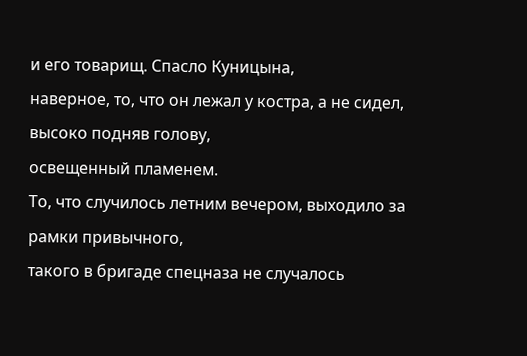и его товарищ. Спасло Куницына,
наверное, то, что он лежал у костра, а не сидел, высоко подняв голову,
освещенный пламенем.
То, что случилось летним вечером, выходило за рамки привычного,
такого в бригаде спецназа не случалось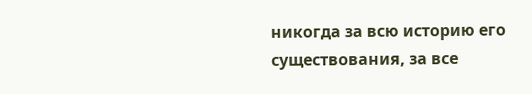никогда за всю историю его
существования, за все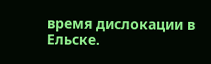время дислокации в Ельске.